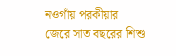নওগাঁয় পরকীয়ার জেরে সাত বছরের শিশু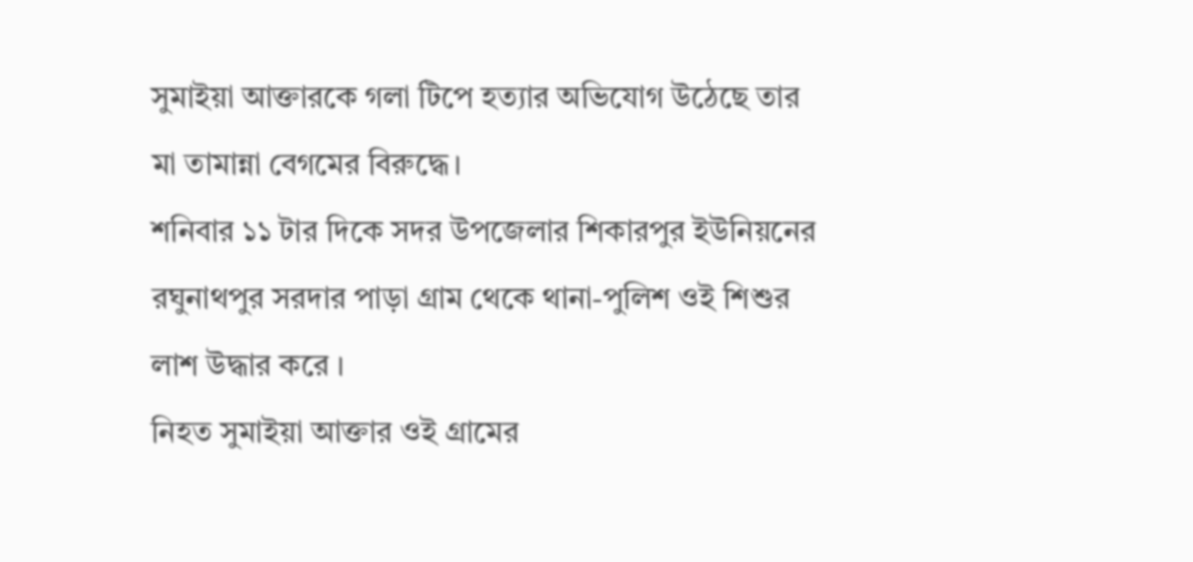সুমাইয়া আক্তারকে গলা টিপে হত্যার অভিযোগ উঠেছে তার মা তামান্না বেগমের বিরুদ্ধে।
শনিবার ১১ টার দিকে সদর উপজেলার শিকারপুর ইউনিয়নের রঘুনাথপুর সরদার পাড়া গ্রাম থেকে থানা-পুলিশ ওই শিশুর লাশ উদ্ধার করে ।
নিহত সুমাইয়া আক্তার ওই গ্রামের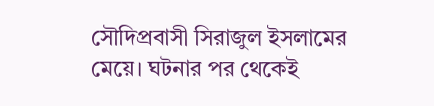সৌদিপ্রবাসী সিরাজুল ইসলামের মেয়ে। ঘটনার পর থেকেই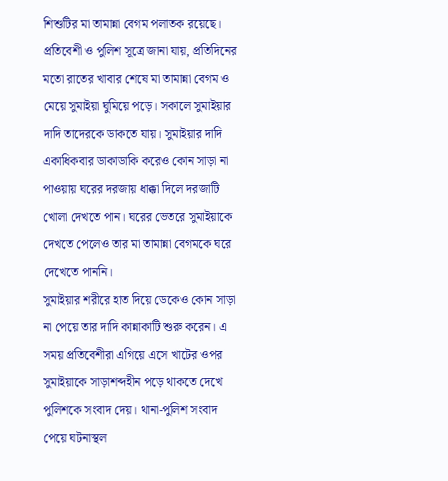শিশুটির মা তামান্না বেগম পলাতক রয়েছে।
প্রতিবেশী ও পুলিশ সূত্রে জানা যায়, প্রতিদিনের মতো রাতের খাবার শেষে মা তামান্না বেগম ও মেয়ে সুমাইয়া ঘুমিয়ে পড়ে। সকালে সুমাইয়ার দাদি তাদেরকে ডাকতে যায়। সুমাইয়ার দাদি একাধিকবার ডাকাডাকি করেও কোন সাড়া না পাওয়ায় ঘরের দরজায় ধাক্কা দিলে দরজাটি খোলা দেখতে পান। ঘরের ভেতরে সুমাইয়াকে দেখতে পেলেও তার মা তামান্না বেগমকে ঘরে দেখেতে পাননি।
সুমাইয়ার শরীরে হাত দিয়ে ডেকেও কোন সাড়া না পেয়ে তার দাদি কান্নাকাটি শুরু করেন। এ সময় প্রতিবেশীরা এগিয়ে এসে খাটের ওপর সুমাইয়াকে সাড়াশব্দহীন পড়ে থাকতে দেখে পুলিশকে সংবাদ দেয়। থানা-পুলিশ সংবাদ পেয়ে ঘটনাস্থল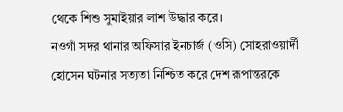থেকে শিশু সুমাইয়ার লাশ উদ্ধার করে।
নওগাঁ সদর থানার অফিসার ইনচার্জ (ওসি) সোহরাওয়ার্দী হোসেন ঘটনার সত্যতা নিশ্চিত করে দেশ রূপান্তরকে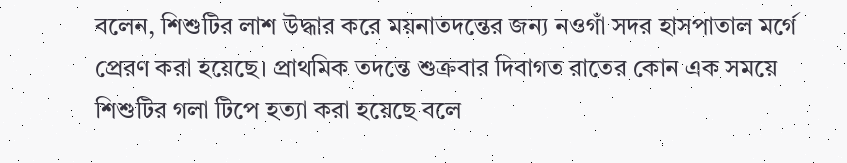বলেন, শিশুটির লাশ উদ্ধার করে ময়নাতদন্তের জন্য নওগাঁ সদর হাসপাতাল মর্গে প্রেরণ করা হয়েছে। প্রাথমিক তদন্তে শুক্রবার দিবাগত রাতের কোন এক সময়ে শিশুটির গলা টিপে হত্যা করা হয়েছে বলে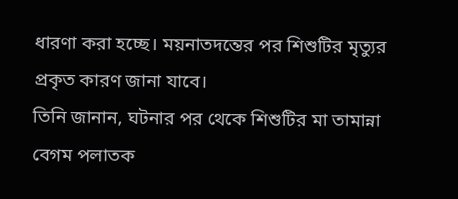ধারণা করা হচ্ছে। ময়নাতদন্তের পর শিশুটির মৃত্যুর প্রকৃত কারণ জানা যাবে।
তিনি জানান, ঘটনার পর থেকে শিশুটির মা তামান্না বেগম পলাতক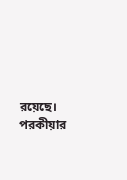রয়েছে। পরকীয়ার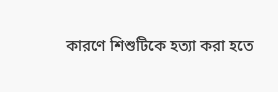কারণে শিশুটিকে হত্যা করা হতে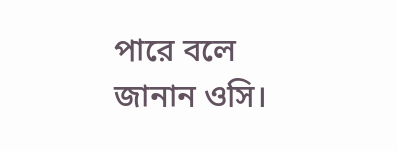পারে বলে জানান ওসি।